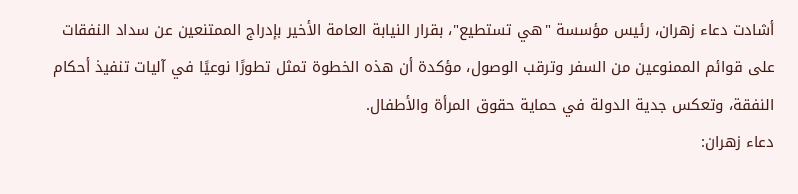أشادت دعاء زهران، رئيس مؤسسة "هي تستطيع"، بقرار النيابة العامة الأخير بإدراج الممتنعين عن سداد النفقات على قوائم الممنوعين من السفر وترقب الوصول، مؤكدة أن هذه الخطوة تمثل تطورًا نوعيًا في آليات تنفيذ أحكام النفقة، وتعكس جدية الدولة في حماية حقوق المرأة والأطفال.
دعاء زهران: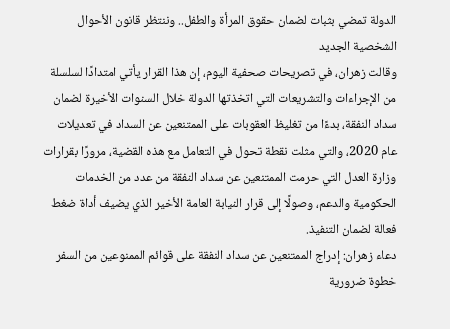الدولة تمضي بثبات لضمان حقوق المرأة والطفل.. وننتظر قانون الأحوال الشخصية الجديد
وقالت زهران، في تصريحات صحفية اليوم، إن هذا القرار يأتي امتدادًا لسلسلة من الإجراءات والتشريعات التي اتخذتها الدولة خلال السنوات الأخيرة لضمان سداد النفقة، بدءًا من تغليظ العقوبات على الممتنعين عن السداد في تعديلات عام 2020، والتي مثلت نقطة تحول في التعامل مع هذه القضية، مرورًا بقرارات وزارة العدل التي حرمت الممتنعين عن سداد النفقة من عدد من الخدمات الحكومية والدعم، وصولًا إلى قرار النيابة العامة الأخير الذي يضيف أداة ضغط فعالة لضمان التنفيذ.
دعاء زهران: إدراج الممتنعين عن سداد النفقة على قوائم الممنوعين من السفر خطوة ضرورية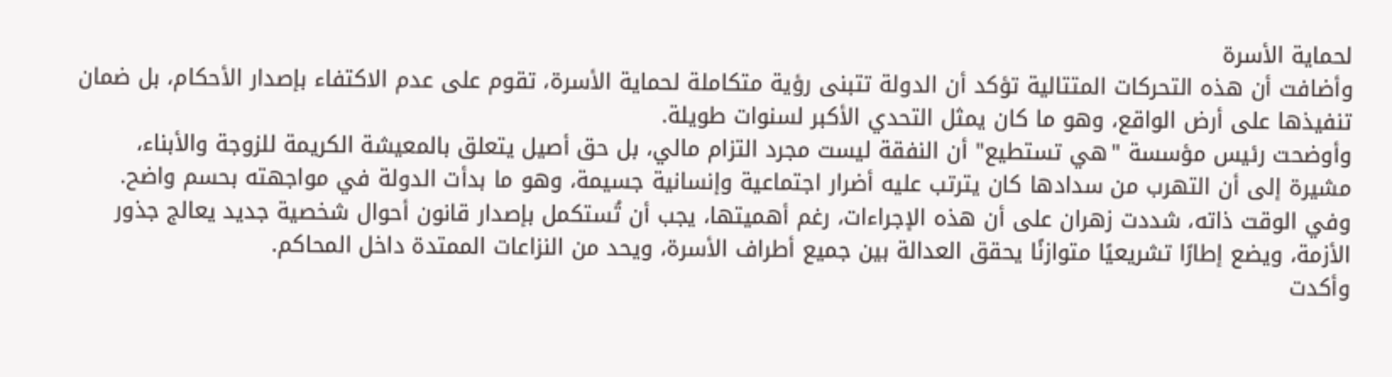لحماية الأسرة
وأضافت أن هذه التحركات المتتالية تؤكد أن الدولة تتبنى رؤية متكاملة لحماية الأسرة، تقوم على عدم الاكتفاء بإصدار الأحكام، بل ضمان تنفيذها على أرض الواقع، وهو ما كان يمثل التحدي الأكبر لسنوات طويلة.
وأوضحت رئيس مؤسسة "هي تستطيع" أن النفقة ليست مجرد التزام مالي، بل حق أصيل يتعلق بالمعيشة الكريمة للزوجة والأبناء، مشيرة إلى أن التهرب من سدادها كان يترتب عليه أضرار اجتماعية وإنسانية جسيمة، وهو ما بدأت الدولة في مواجهته بحسم واضح.
وفي الوقت ذاته، شددت زهران على أن هذه الإجراءات، رغم أهميتها، يجب أن تُستكمل بإصدار قانون أحوال شخصية جديد يعالج جذور الأزمة، ويضع إطارًا تشريعيًا متوازنًا يحقق العدالة بين جميع أطراف الأسرة، ويحد من النزاعات الممتدة داخل المحاكم.
وأكدت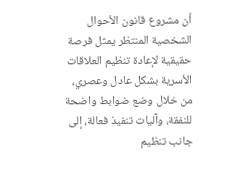أن مشروع قانون الأحوال الشخصية المنتظر يمثل فرصة حقيقية لإعادة تنظيم العلاقات الأسرية بشكل عادل وعصري، من خلال وضع ضوابط واضحة للنفقة، وآليات تنفيذ فعالة، إلى جانب تنظيم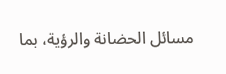مسائل الحضانة والرؤية، بما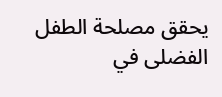يحقق مصلحة الطفل الفضلى في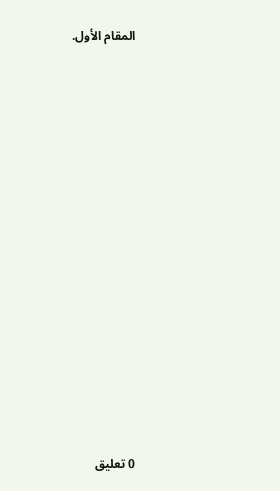المقام الأول.

















0 تعليق